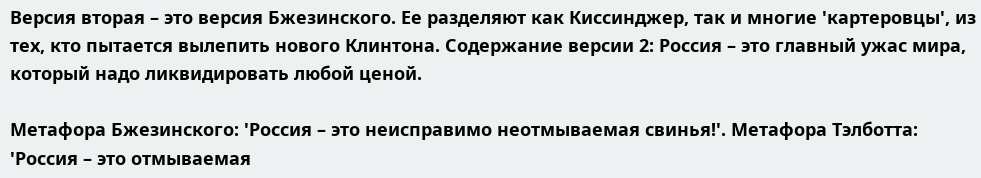Версия вторая – это версия Бжезинского. Ее разделяют как Киссинджер, так и многие 'картеровцы', из тех, кто пытается вылепить нового Клинтона. Содержание версии 2: Россия – это главный ужас мира, который надо ликвидировать любой ценой.

Метафора Бжезинского: 'Россия – это неисправимо неотмываемая свинья!'. Метафора Тэлботта: 'Россия – это отмываемая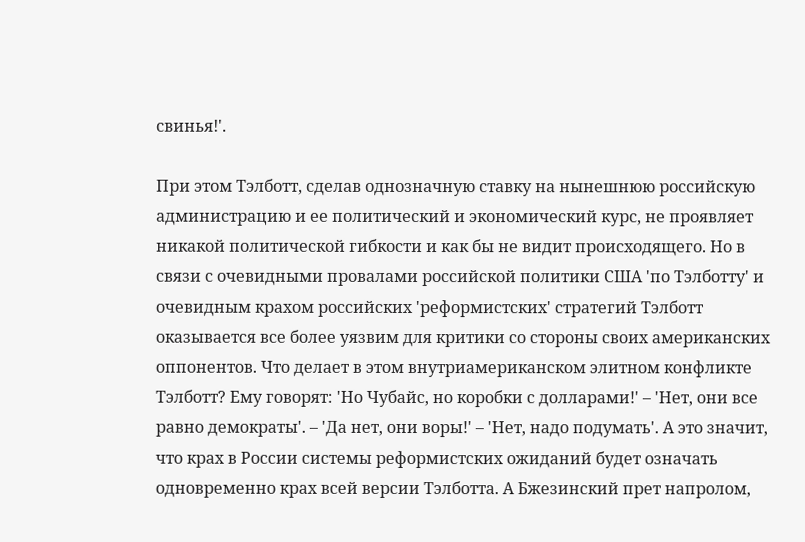свинья!'.

При этом Тэлботт, сделав однозначную ставку на нынешнюю российскую администрацию и ее политический и экономический курс, не проявляет никакой политической гибкости и как бы не видит происходящего. Но в связи с очевидными провалами российской политики США 'по Тэлботту' и очевидным крахом российских 'реформистских' стратегий Тэлботт оказывается все более уязвим для критики со стороны своих американских оппонентов. Что делает в этом внутриамериканском элитном конфликте Тэлботт? Ему говорят: 'Но Чубайс, но коробки с долларами!' – 'Нет, они все равно демократы'. – 'Да нет, они воры!' – 'Нет, надо подумать'. А это значит, что крах в России системы реформистских ожиданий будет означать одновременно крах всей версии Тэлботта. А Бжезинский прет напролом,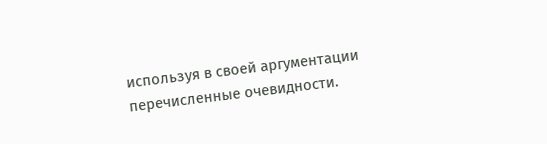используя в своей аргументации перечисленные очевидности.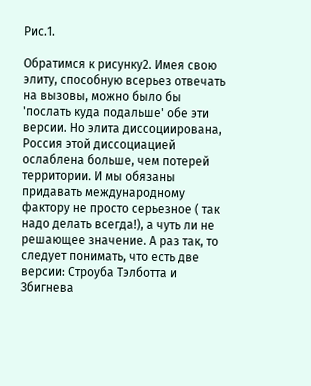Рис.1.

Обратимся к рисунку2. Имея свою элиту, способную всерьез отвечать на вызовы, можно было бы 'послать куда подальше' обе эти версии. Но элита диссоциирована, Россия этой диссоциацией ослаблена больше, чем потерей территории. И мы обязаны придавать международному фактору не просто серьезное ( так надо делать всегда!), а чуть ли не решающее значение. А раз так, то следует понимать, что есть две версии: Строуба Тэлботта и Збигнева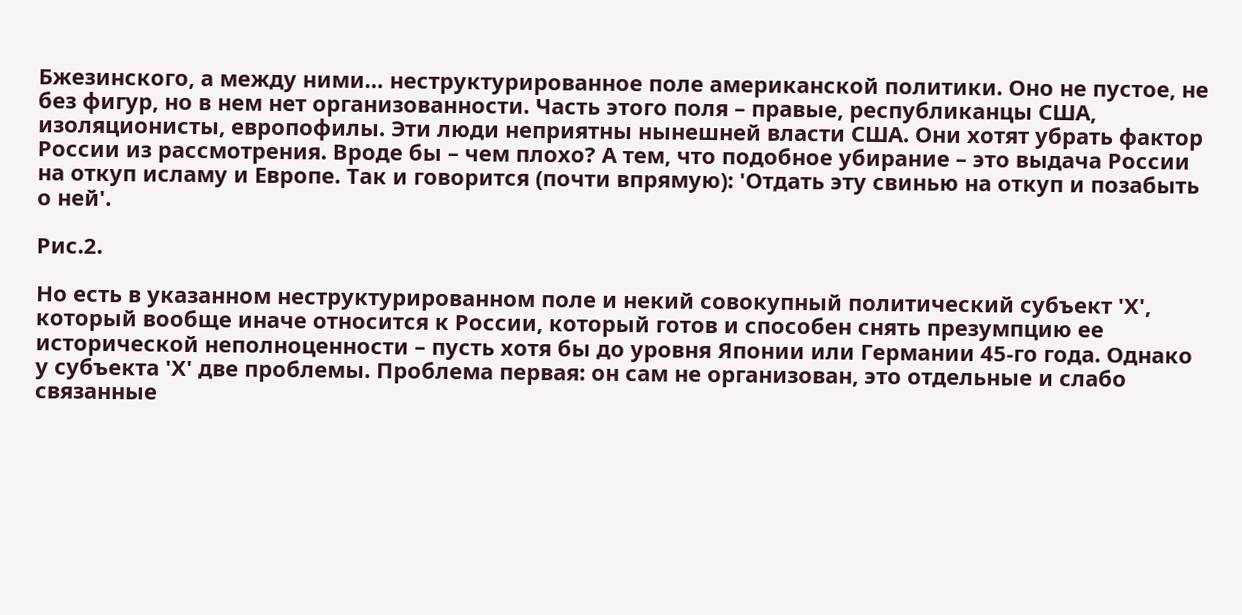Бжезинского, а между ними… неструктурированное поле американской политики. Оно не пустое, не без фигур, но в нем нет организованности. Часть этого поля – правые, республиканцы США, изоляционисты, европофилы. Эти люди неприятны нынешней власти США. Они хотят убрать фактор России из рассмотрения. Вроде бы – чем плохо? А тем, что подобное убирание – это выдача России на откуп исламу и Европе. Так и говорится (почти впрямую): 'Отдать эту свинью на откуп и позабыть о ней'.

Рис.2.

Но есть в указанном неструктурированном поле и некий совокупный политический субъект 'Х', который вообще иначе относится к России, который готов и способен снять презумпцию ее исторической неполноценности – пусть хотя бы до уровня Японии или Германии 45-го года. Однако у субъекта 'Х' две проблемы. Проблема первая: он сам не организован, это отдельные и слабо связанные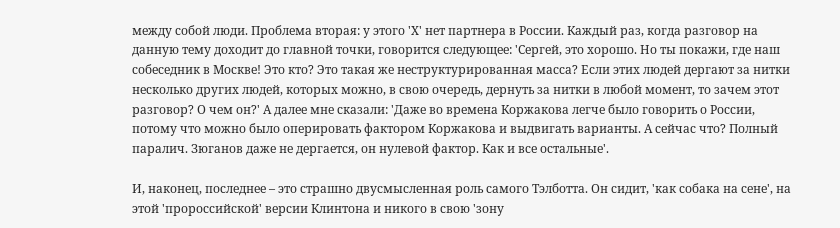между собой люди. Проблема вторая: у этого 'Х' нет партнера в России. Каждый раз, когда разговор на данную тему доходит до главной точки, говорится следующее: 'Сергей, это хорошо. Но ты покажи, где наш собеседник в Москве! Это кто? Это такая же неструктурированная масса? Если этих людей дергают за нитки несколько других людей, которых можно, в свою очередь, дернуть за нитки в любой момент, то зачем этот разговор? О чем он?' А далее мне сказали: 'Даже во времена Коржакова легче было говорить о России, потому что можно было оперировать фактором Коржакова и выдвигать варианты. А сейчас что? Полный паралич. Зюганов даже не дергается, он нулевой фактор. Как и все остальные'.

И, наконец, последнее – это страшно двусмысленная роль самого Тэлботта. Он сидит, 'как собака на сене', на этой 'пророссийской' версии Клинтона и никого в свою 'зону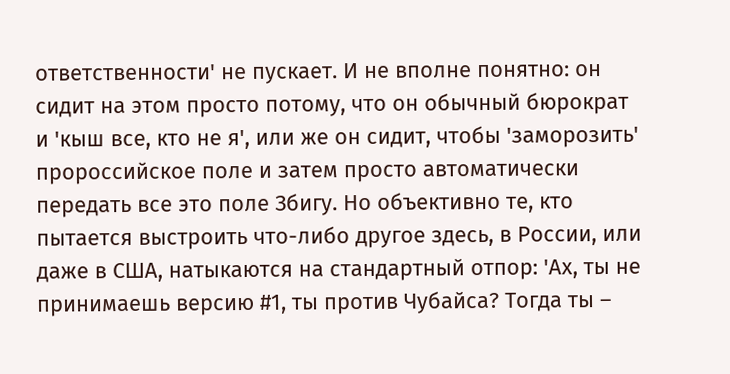ответственности' не пускает. И не вполне понятно: он сидит на этом просто потому, что он обычный бюрократ и 'кыш все, кто не я', или же он сидит, чтобы 'заморозить' пророссийское поле и затем просто автоматически передать все это поле Збигу. Но объективно те, кто пытается выстроить что-либо другое здесь, в России, или даже в США, натыкаются на стандартный отпор: 'Ах, ты не принимаешь версию #1, ты против Чубайса? Тогда ты –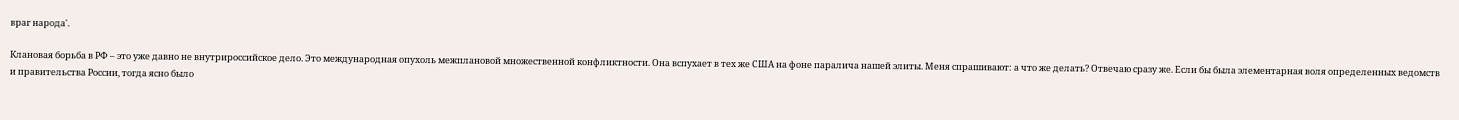враг народа'.

Клановая борьба в РФ – это уже давно не внутрироссийское дело. Это международная опухоль межплановой множественной конфликтности. Она вспухает в тех же США на фоне паралича нашей элиты. Меня спрашивают: а что же делать? Отвечаю сразу же. Если бы была элементарная воля определенных ведомств и правительства России, тогда ясно было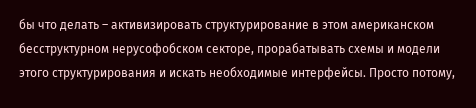бы что делать – активизировать структурирование в этом американском бесструктурном нерусофобском секторе, прорабатывать схемы и модели этого структурирования и искать необходимые интерфейсы. Просто потому,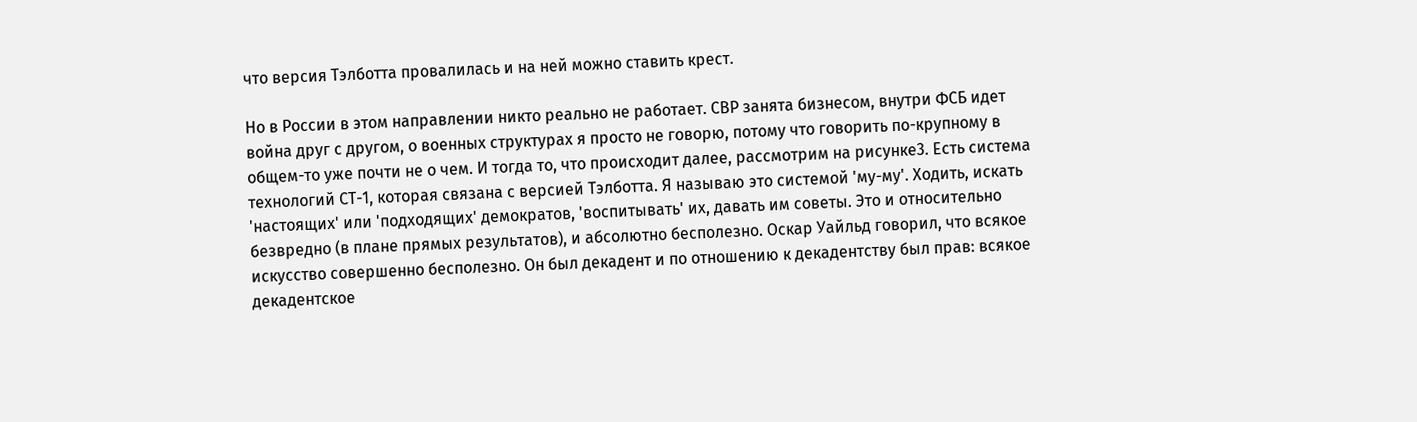что версия Тэлботта провалилась и на ней можно ставить крест.

Но в России в этом направлении никто реально не работает. СВР занята бизнесом, внутри ФСБ идет война друг с другом, о военных структурах я просто не говорю, потому что говорить по-крупному в общем-то уже почти не о чем. И тогда то, что происходит далее, рассмотрим на рисунке3. Есть система технологий СТ-1, которая связана с версией Тэлботта. Я называю это системой 'му-му'. Ходить, искать 'настоящих' или 'подходящих' демократов, 'воспитывать' их, давать им советы. Это и относительно безвредно (в плане прямых результатов), и абсолютно бесполезно. Оскар Уайльд говорил, что всякое искусство совершенно бесполезно. Он был декадент и по отношению к декадентству был прав: всякое декадентское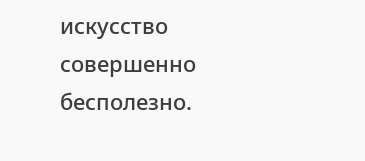искусство совершенно бесполезно.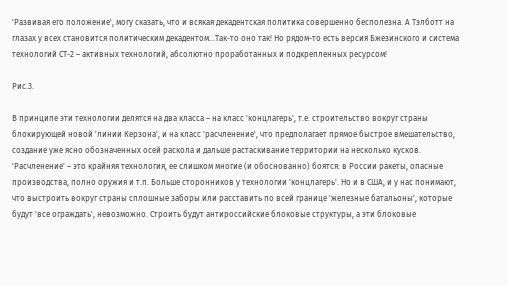'Развивая его положение', могу сказать, что и всякая декадентская политика совершенно бесполезна. А Тэлботт на глазах у всех становится политическим декадентом…Так-то оно так! Но рядом-то есть версия Бжезинского и система технологий СТ-2 – активных технологий, абсолютно проработанных и подкрепленных ресурсом!

Рис.3.

В принципе эти технологии делятся на два класса – на класс 'концлагерь', т.е. строительство вокруг страны блокирующей новой 'линии Керзона', и на класс 'расчленение', что предполагает прямое быстрое вмешательство, создание уже ясно обозначенных осей раскола и дальше растаскивание территории на несколько кусков. 'Расчленение' – это крайняя технология, ее слишком многие (и обоснованно) боятся: в России ракеты, опасные производства, полно оружия и т.п. Больше сторонников у технологии 'концлагерь'. Но и в США, и у нас понимают, что выстроить вокруг страны сплошные заборы или расставить по всей границе 'железные батальоны', которые будут 'все ограждать', невозможно. Строить будут антироссийские блоковые структуры, а эти блоковые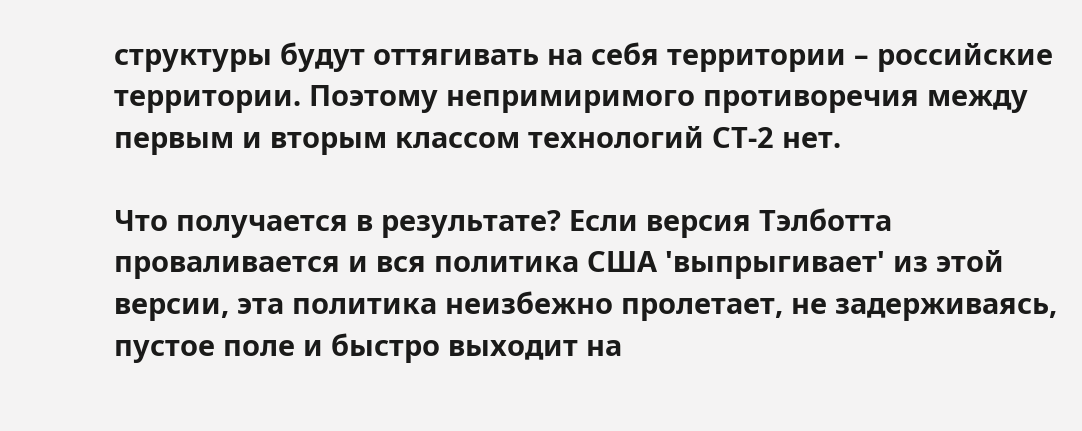структуры будут оттягивать на себя территории – российские территории. Поэтому непримиримого противоречия между первым и вторым классом технологий СТ-2 нет.

Что получается в результате? Если версия Тэлботта проваливается и вся политика США 'выпрыгивает' из этой версии, эта политика неизбежно пролетает, не задерживаясь, пустое поле и быстро выходит на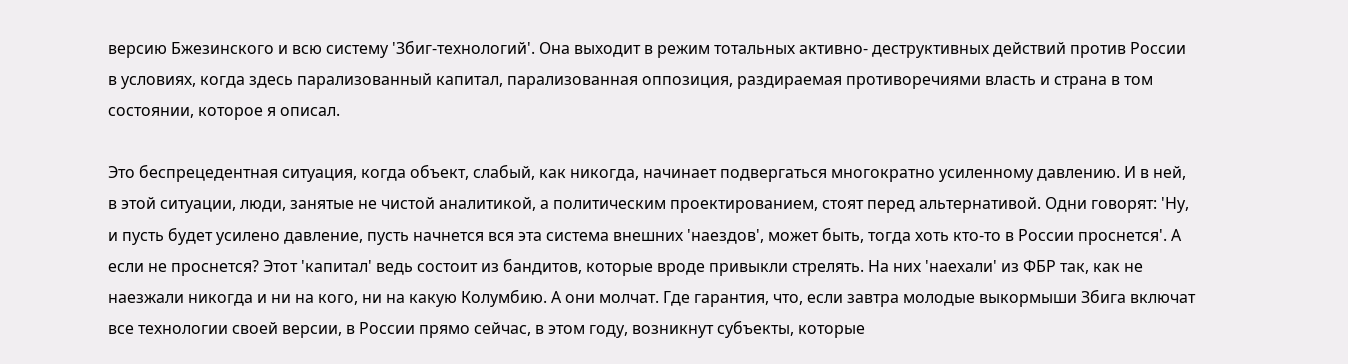версию Бжезинского и всю систему 'Збиг-технологий'. Она выходит в режим тотальных активно- деструктивных действий против России в условиях, когда здесь парализованный капитал, парализованная оппозиция, раздираемая противоречиями власть и страна в том состоянии, которое я описал.

Это беспрецедентная ситуация, когда объект, слабый, как никогда, начинает подвергаться многократно усиленному давлению. И в ней, в этой ситуации, люди, занятые не чистой аналитикой, а политическим проектированием, стоят перед альтернативой. Одни говорят: 'Ну, и пусть будет усилено давление, пусть начнется вся эта система внешних 'наездов', может быть, тогда хоть кто-то в России проснется'. А если не проснется? Этот 'капитал' ведь состоит из бандитов, которые вроде привыкли стрелять. На них 'наехали' из ФБР так, как не наезжали никогда и ни на кого, ни на какую Колумбию. А они молчат. Где гарантия, что, если завтра молодые выкормыши Збига включат все технологии своей версии, в России прямо сейчас, в этом году, возникнут субъекты, которые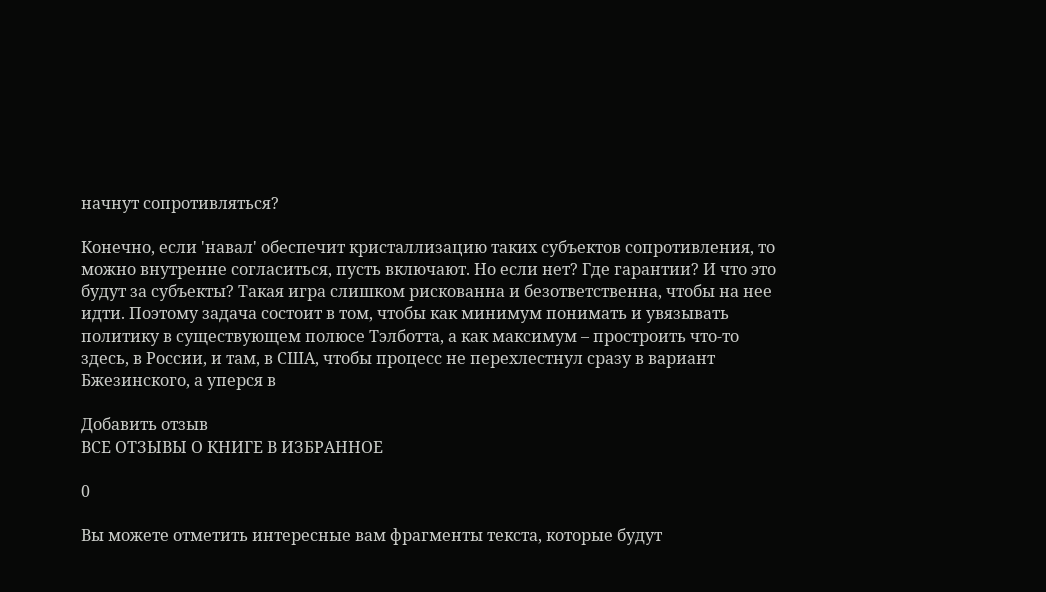начнут сопротивляться?

Конечно, если 'навал' обеспечит кристаллизацию таких субъектов сопротивления, то можно внутренне согласиться, пусть включают. Но если нет? Где гарантии? И что это будут за субъекты? Такая игра слишком рискованна и безответственна, чтобы на нее идти. Поэтому задача состоит в том, чтобы как минимум понимать и увязывать политику в существующем полюсе Тэлботта, а как максимум – простроить что-то здесь, в России, и там, в США, чтобы процесс не перехлестнул сразу в вариант Бжезинского, а уперся в

Добавить отзыв
ВСЕ ОТЗЫВЫ О КНИГЕ В ИЗБРАННОЕ

0

Вы можете отметить интересные вам фрагменты текста, которые будут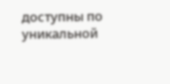доступны по уникальной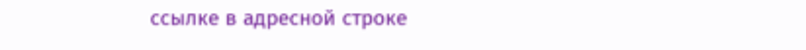ссылке в адресной строке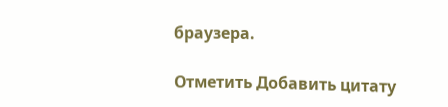браузера.

Отметить Добавить цитату